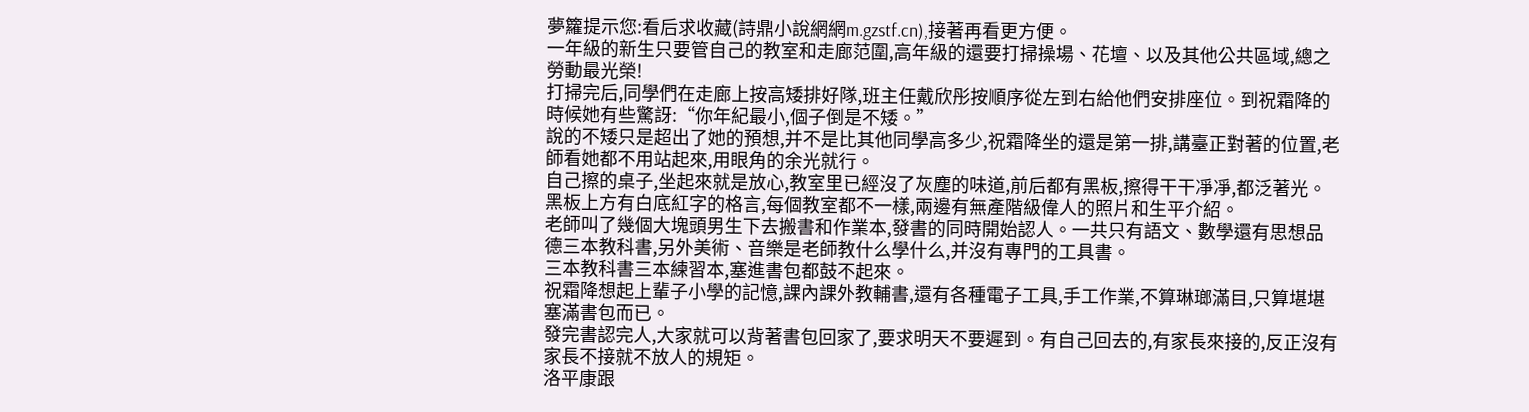夢籮提示您:看后求收藏(詩鼎小說網網m.gzstf.cn),接著再看更方便。
一年級的新生只要管自己的教室和走廊范圍,高年級的還要打掃操場、花壇、以及其他公共區域,總之勞動最光榮!
打掃完后,同學們在走廊上按高矮排好隊,班主任戴欣彤按順序從左到右給他們安排座位。到祝霜降的時候她有些驚訝:“你年紀最小,個子倒是不矮。”
說的不矮只是超出了她的預想,并不是比其他同學高多少,祝霜降坐的還是第一排,講臺正對著的位置,老師看她都不用站起來,用眼角的余光就行。
自己擦的桌子,坐起來就是放心,教室里已經沒了灰塵的味道,前后都有黑板,擦得干干凈凈,都泛著光。黑板上方有白底紅字的格言,每個教室都不一樣,兩邊有無產階級偉人的照片和生平介紹。
老師叫了幾個大塊頭男生下去搬書和作業本,發書的同時開始認人。一共只有語文、數學還有思想品德三本教科書,另外美術、音樂是老師教什么學什么,并沒有專門的工具書。
三本教科書三本練習本,塞進書包都鼓不起來。
祝霜降想起上輩子小學的記憶,課內課外教輔書,還有各種電子工具,手工作業,不算琳瑯滿目,只算堪堪塞滿書包而已。
發完書認完人,大家就可以背著書包回家了,要求明天不要遲到。有自己回去的,有家長來接的,反正沒有家長不接就不放人的規矩。
洛平康跟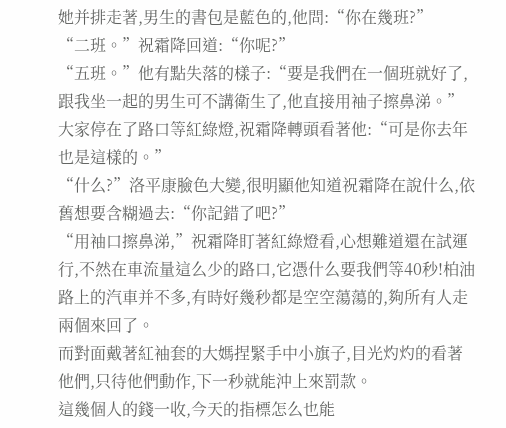她并排走著,男生的書包是藍色的,他問:“你在幾班?”
“二班。”祝霜降回道:“你呢?”
“五班。”他有點失落的樣子:“要是我們在一個班就好了,跟我坐一起的男生可不講衛生了,他直接用袖子擦鼻涕。”
大家停在了路口等紅綠燈,祝霜降轉頭看著他:“可是你去年也是這樣的。”
“什么?”洛平康臉色大變,很明顯他知道祝霜降在說什么,依舊想要含糊過去:“你記錯了吧?”
“用袖口擦鼻涕,”祝霜降盯著紅綠燈看,心想難道還在試運行,不然在車流量這么少的路口,它憑什么要我們等40秒!柏油路上的汽車并不多,有時好幾秒都是空空蕩蕩的,夠所有人走兩個來回了。
而對面戴著紅袖套的大媽捏緊手中小旗子,目光灼灼的看著他們,只待他們動作,下一秒就能沖上來罰款。
這幾個人的錢一收,今天的指標怎么也能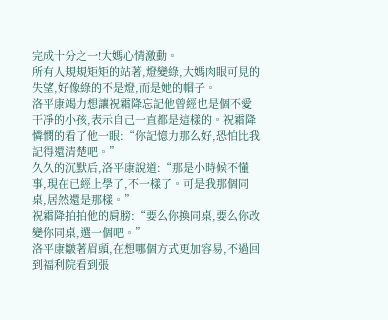完成十分之一!大媽心情激動。
所有人規規矩矩的站著,燈變綠,大媽肉眼可見的失望,好像綠的不是燈,而是她的帽子。
洛平康竭力想讓祝霜降忘記他曾經也是個不愛干凈的小孩,表示自己一直都是這樣的。祝霜降憐憫的看了他一眼:“你記憶力那么好,恐怕比我記得還清楚吧。”
久久的沉默后,洛平康說道:“那是小時候不懂事,現在已經上學了,不一樣了。可是我那個同桌,居然還是那樣。”
祝霜降拍拍他的肩膀:“要么你換同桌,要么你改變你同桌,選一個吧。”
洛平康皺著眉頭,在想哪個方式更加容易,不過回到福利院看到張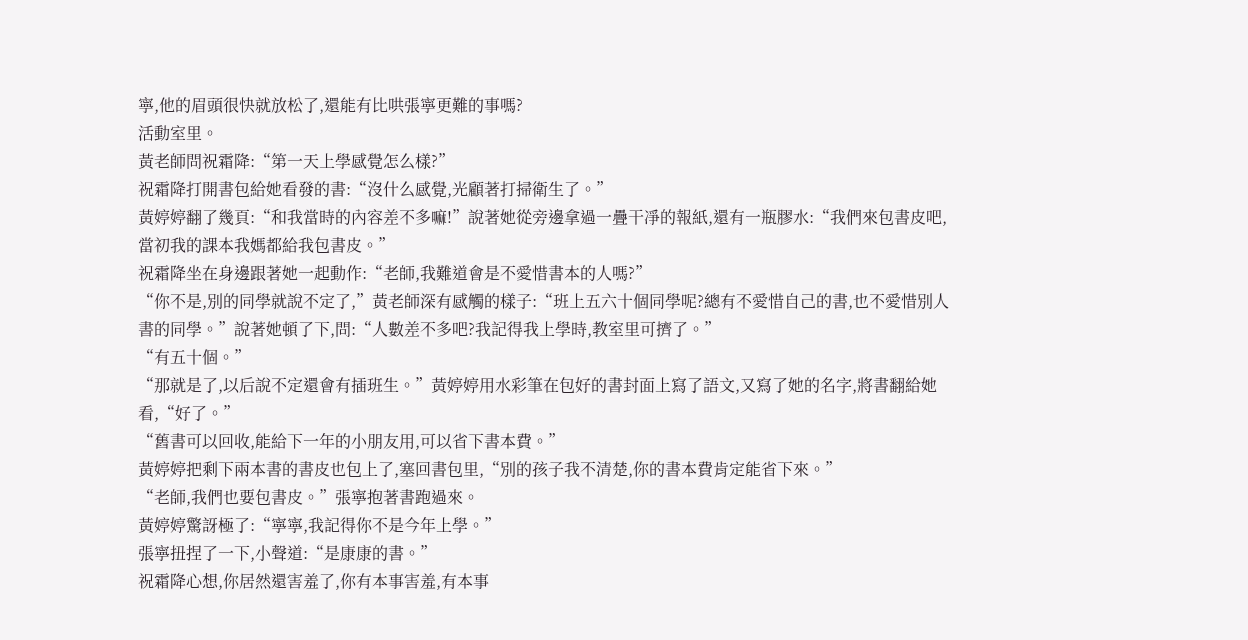寧,他的眉頭很快就放松了,還能有比哄張寧更難的事嗎?
活動室里。
黃老師問祝霜降:“第一天上學感覺怎么樣?”
祝霜降打開書包給她看發的書:“沒什么感覺,光顧著打掃衛生了。”
黃婷婷翻了幾頁:“和我當時的內容差不多嘛!”說著她從旁邊拿過一疊干凈的報紙,還有一瓶膠水:“我們來包書皮吧,當初我的課本我媽都給我包書皮。”
祝霜降坐在身邊跟著她一起動作:“老師,我難道會是不愛惜書本的人嗎?”
“你不是,別的同學就說不定了,”黃老師深有感觸的樣子:“班上五六十個同學呢?總有不愛惜自己的書,也不愛惜別人書的同學。”說著她頓了下,問:“人數差不多吧?我記得我上學時,教室里可擠了。”
“有五十個。”
“那就是了,以后說不定還會有插班生。”黃婷婷用水彩筆在包好的書封面上寫了語文,又寫了她的名字,將書翻給她看,“好了。”
“舊書可以回收,能給下一年的小朋友用,可以省下書本費。”
黃婷婷把剩下兩本書的書皮也包上了,塞回書包里,“別的孩子我不清楚,你的書本費肯定能省下來。”
“老師,我們也要包書皮。”張寧抱著書跑過來。
黃婷婷驚訝極了:“寧寧,我記得你不是今年上學。”
張寧扭捏了一下,小聲道:“是康康的書。”
祝霜降心想,你居然還害羞了,你有本事害羞,有本事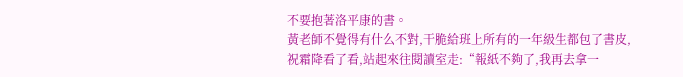不要抱著洛平康的書。
黃老師不覺得有什么不對,干脆給班上所有的一年級生都包了書皮,祝霜降看了看,站起來往閱讀室走:“報紙不夠了,我再去拿一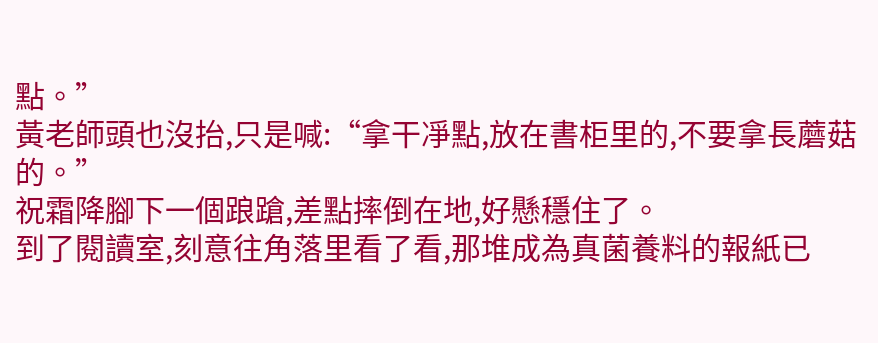點。”
黃老師頭也沒抬,只是喊:“拿干凈點,放在書柜里的,不要拿長蘑菇的。”
祝霜降腳下一個踉蹌,差點摔倒在地,好懸穩住了。
到了閱讀室,刻意往角落里看了看,那堆成為真菌養料的報紙已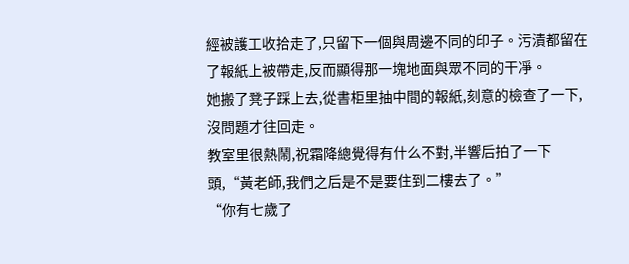經被護工收拾走了,只留下一個與周邊不同的印子。污漬都留在了報紙上被帶走,反而顯得那一塊地面與眾不同的干凈。
她搬了凳子踩上去,從書柜里抽中間的報紙,刻意的檢查了一下,沒問題才往回走。
教室里很熱鬧,祝霜降總覺得有什么不對,半響后拍了一下頭,“黃老師,我們之后是不是要住到二樓去了。”
“你有七歲了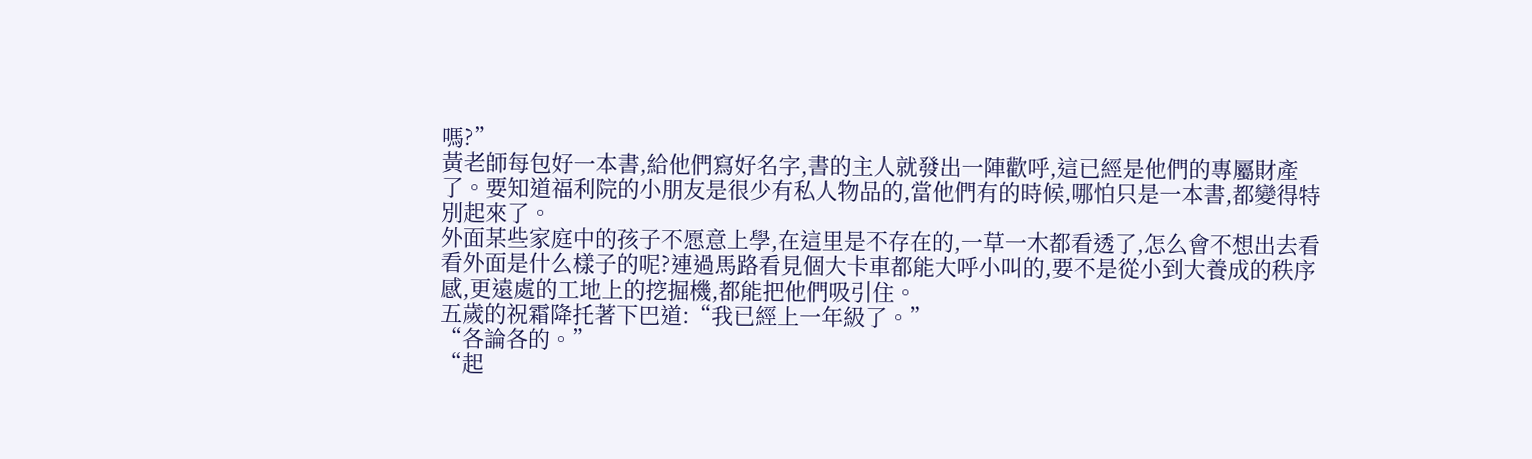嗎?”
黃老師每包好一本書,給他們寫好名字,書的主人就發出一陣歡呼,這已經是他們的專屬財產了。要知道福利院的小朋友是很少有私人物品的,當他們有的時候,哪怕只是一本書,都變得特別起來了。
外面某些家庭中的孩子不愿意上學,在這里是不存在的,一草一木都看透了,怎么會不想出去看看外面是什么樣子的呢?連過馬路看見個大卡車都能大呼小叫的,要不是從小到大養成的秩序感,更遠處的工地上的挖掘機,都能把他們吸引住。
五歲的祝霜降托著下巴道:“我已經上一年級了。”
“各論各的。”
“起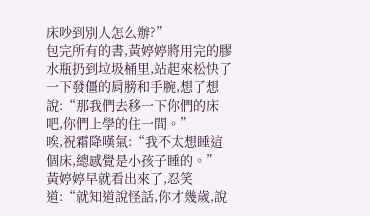床吵到別人怎么辦?”
包完所有的書,黃婷婷將用完的膠水瓶扔到垃圾桶里,站起來松快了一下發僵的肩膀和手腕,想了想說:“那我們去移一下你們的床吧,你們上學的住一間。”
唉,祝霜降嘆氣:“我不太想睡這個床,總感覺是小孩子睡的。”
黃婷婷早就看出來了,忍笑道:“就知道說怪話,你才幾歲,說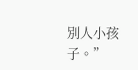別人小孩子。”